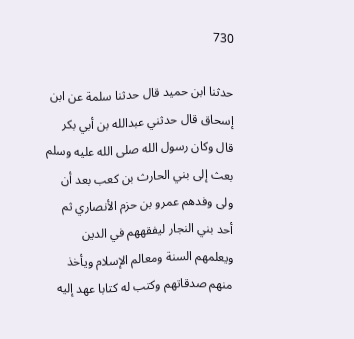730

حدثنا ابن حميد قال حدثنا سلمة عن ابن إسحاق قال حدثني عبدالله بن أبي بكر قال وكان رسول الله صلى الله عليه وسلم بعث إلى بني الحارث بن كعب بعد أن ولى وفدهم عمرو بن حزم الأنصاري ثم أحد بني النجار ليفقههم في الدين ويعلمهم السنة ومعالم الإسلام ويأخذ منهم صدقاتهم وكتب له كتابا عهد إليه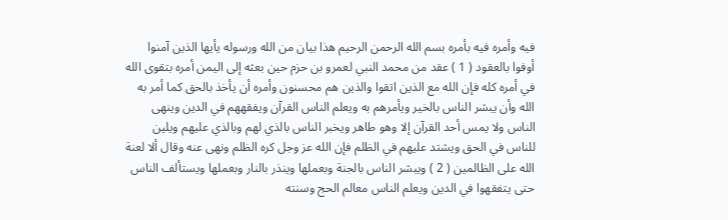فيه وأمره فيه بأمره بسم الله الرحمن الرحيم هذا بيان من الله ورسوله يأيها الذين آمنوا أوفوا بالعقود ( 1 ) عقد من محمد النبي لعمرو بن حزم حين بعثه إلى اليمن أمره بتقوى الله في أمره كله فإن الله مع الذين اتقوا والذين هم محسنون وأمره أن يأخذ بالحق كما أمر به الله وأن يبشر الناس بالخير ويأمرهم به ويعلم الناس القرآن ويفقههم في الدين وينهى الناس ولا يمس أحد القرآن إلا وهو طاهر ويخبر الناس بالذي لهم وبالذي عليهم ويلين للناس في الحق ويشتد عليهم في الظلم فإن الله عز وجل كره الظلم ونهى عنه وقال ألا لعنة الله على الظالمين ( 2 ) ويبشر الناس بالجنة وبعملها وينذر بالنار وبعملها ويستألف الناس حتى يتفقهوا في الدين ويعلم الناس معالم الحج وسنته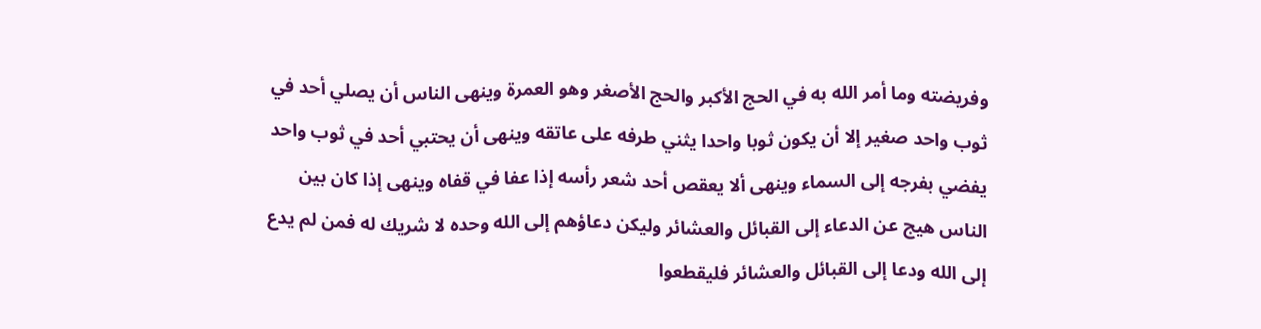وفريضته وما أمر الله به في الحج الأكبر والحج الأصغر وهو العمرة وينهى الناس أن يصلي أحد في ثوب واحد صغير إلا أن يكون ثوبا واحدا يثني طرفه على عاتقه وينهى أن يحتبي أحد في ثوب واحد يفضي بفرجه إلى السماء وينهى ألا يعقص أحد شعر رأسه إذا عفا في قفاه وينهى إذا كان بين الناس هيج عن الدعاء إلى القبائل والعشائر وليكن دعاؤهم إلى الله وحده لا شريك له فمن لم يدع إلى الله ودعا إلى القبائل والعشائر فليقطعوا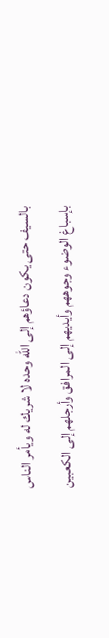بالسيف حتى يكون دعاؤهم إلى الله وحده لا شريك له ويأمر الناس بإسباغ الوضوء وجوههم وأيديهم إلى المرافق وأرجلهم إلى الكعبين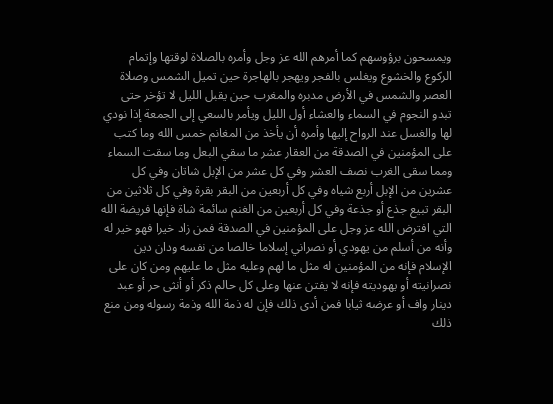ويمسحون برؤوسهم كما أمرهم الله عز وجل وأمره بالصلاة لوقتها وإتمام الركوع والخشوع ويغلس بالفجر ويهجر بالهاجرة حين تميل الشمس وصلاة العصر والشمس في الأرض مدبره والمغرب حين يقبل الليل لا تؤخر حتى تبدو النجوم في السماء والعشاء أول الليل ويأمر بالسعي إلى الجمعة إذا نودي لها والغسل عند الرواح إليها وأمره أن يأخذ من المغانم خمس الله وما كتب على المؤمنين في الصدقة من العقار عشر ما سقي البعل وما سقت السماء ومما سقى الغرب نصف العشر وفي كل عشر من الإبل شاتان وفي كل عشرين من الإبل أربع شياه وفي كل أربعين من البقر بقرة وفي كل ثلاثين من البقر تبيع جذع أو جذعة وفي كل أربعين من الغنم سائمة شاة فإنها فريضة الله التي افترض الله عز وجل على المؤمنين في الصدقة فمن زاد خيرا فهو خير له وأنه من أسلم من يهودي أو نصراني إسلاما خالصا من نفسه ودان دين الإسلام فإنه من المؤمنين له مثل ما لهم وعليه مثل ما عليهم ومن كان على نصرانيته أو يهوديته فإنه لا يفتن عنها وعلى كل حالم ذكر أو أنثى حر أو عبد دينار واف أو عرضه ثيابا فمن أدى ذلك فإن له ذمة الله وذمة رسوله ومن منع ذلك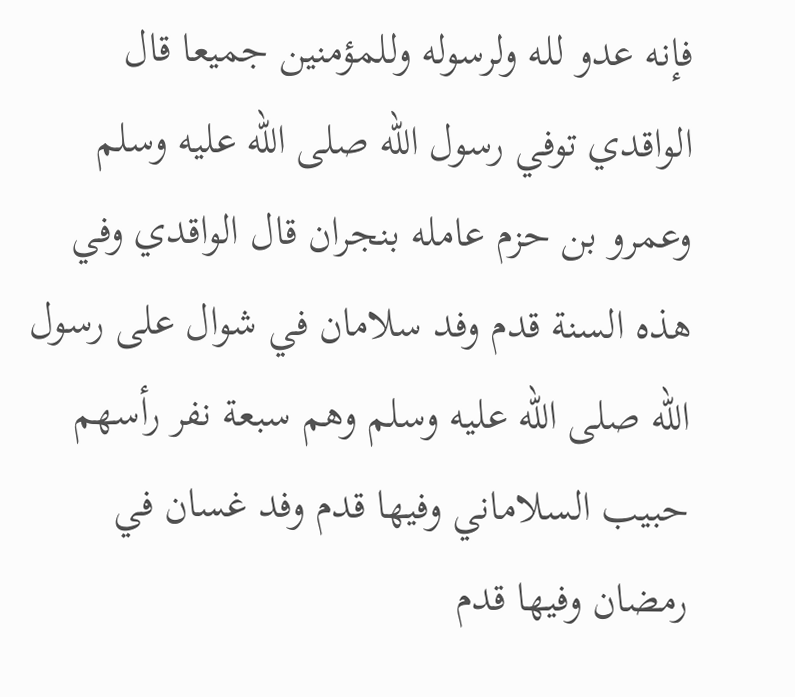فإنه عدو لله ولرسوله وللمؤمنين جميعا قال الواقدي توفي رسول الله صلى الله عليه وسلم وعمرو بن حزم عامله بنجران قال الواقدي وفي هذه السنة قدم وفد سلامان في شوال على رسول الله صلى الله عليه وسلم وهم سبعة نفر رأسهم حبيب السلاماني وفيها قدم وفد غسان في رمضان وفيها قدم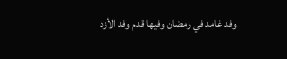وفد غامد في رمضان وفيها قدم وفد الأزد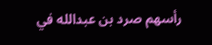رأسهم صرد بن عبدالله في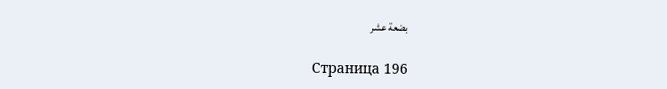بضعة عشر

Страница 196